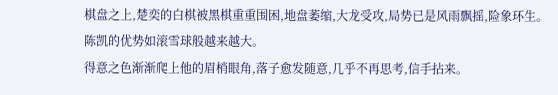棋盘之上,楚奕的白棋被黑棋重重围困,地盘萎缩,大龙受攻,局势已是风雨飘摇,险象环生。
陈凯的优势如滚雪球般越来越大。
得意之色渐渐爬上他的眉梢眼角,落子愈发随意,几乎不再思考,信手拈来。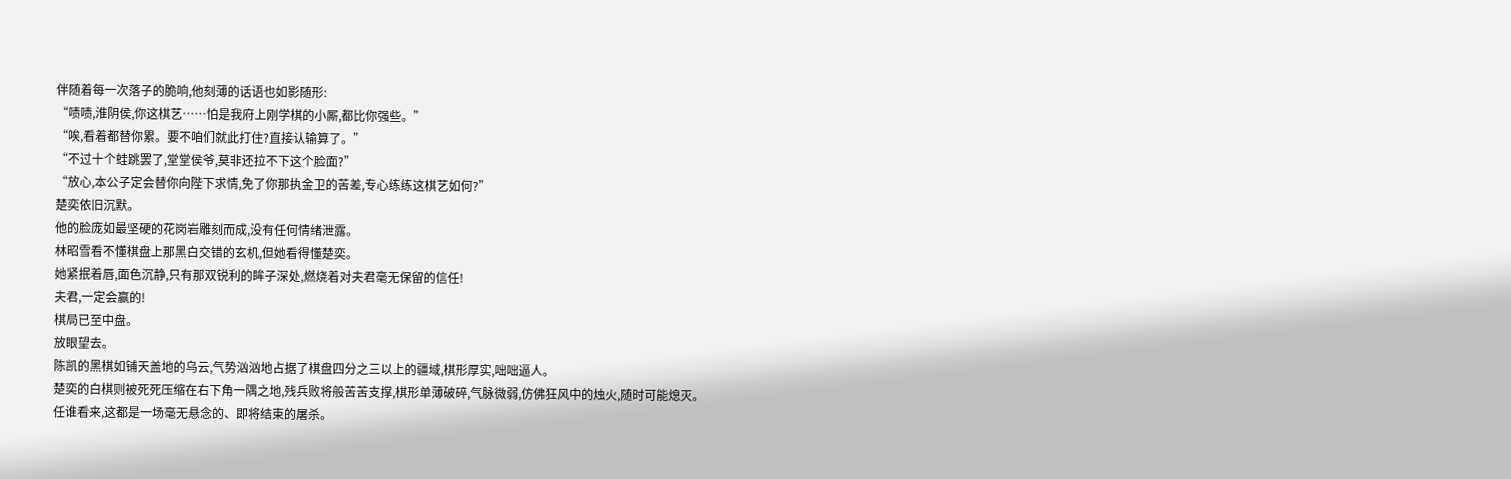伴随着每一次落子的脆响,他刻薄的话语也如影随形:
“啧啧,淮阴侯,你这棋艺……怕是我府上刚学棋的小厮,都比你强些。”
“唉,看着都替你累。要不咱们就此打住?直接认输算了。”
“不过十个蛙跳罢了,堂堂侯爷,莫非还拉不下这个脸面?”
“放心,本公子定会替你向陛下求情,免了你那执金卫的苦差,专心练练这棋艺如何?”
楚奕依旧沉默。
他的脸庞如最坚硬的花岗岩雕刻而成,没有任何情绪泄露。
林昭雪看不懂棋盘上那黑白交错的玄机,但她看得懂楚奕。
她紧抿着唇,面色沉静,只有那双锐利的眸子深处,燃烧着对夫君毫无保留的信任!
夫君,一定会赢的!
棋局已至中盘。
放眼望去。
陈凯的黑棋如铺天盖地的乌云,气势汹汹地占据了棋盘四分之三以上的疆域,棋形厚实,咄咄逼人。
楚奕的白棋则被死死压缩在右下角一隅之地,残兵败将般苦苦支撑,棋形单薄破碎,气脉微弱,仿佛狂风中的烛火,随时可能熄灭。
任谁看来,这都是一场毫无悬念的、即将结束的屠杀。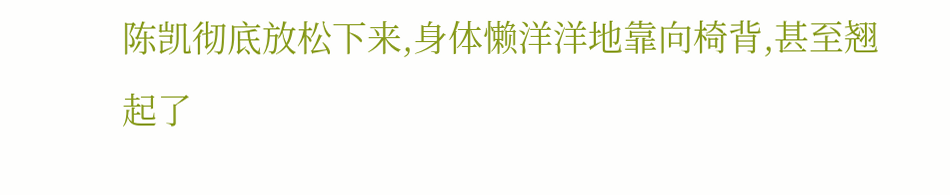陈凯彻底放松下来,身体懒洋洋地靠向椅背,甚至翘起了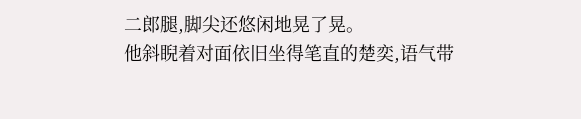二郎腿,脚尖还悠闲地晃了晃。
他斜睨着对面依旧坐得笔直的楚奕,语气带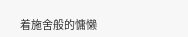着施舍般的慵懒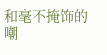和毫不掩饰的嘲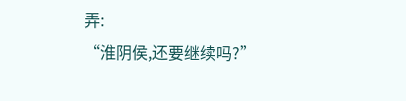弄:
“淮阴侯,还要继续吗?”